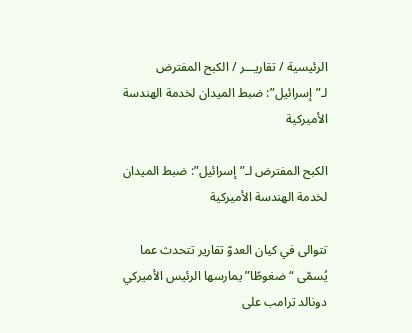الرئيسية / تقاريـــر / الكبح المفترض لـ”إسرائيل”: ضبط الميدان لخدمة الهندسة الأميركية

الكبح المفترض لـ”إسرائيل”: ضبط الميدان لخدمة الهندسة الأميركية

تتوالى في كيان العدوّ تقارير تتحدث عما يُسمّى “ضغوطًا” يمارسها الرئيس الأميركي دونالد ترامب على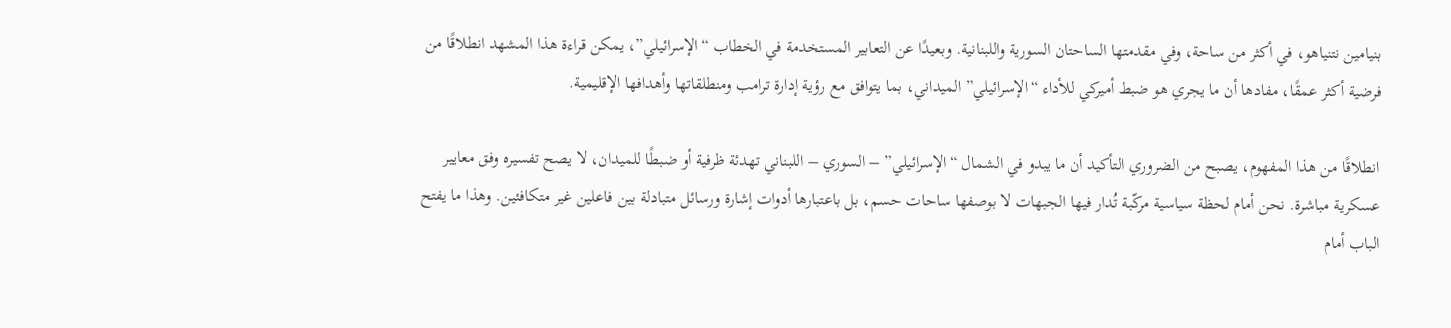بنيامين نتنياهو، في أكثر من ساحة، وفي مقدمتها الساحتان السورية واللبنانية. وبعيدًا عن التعابير المستخدمة في الخطاب “الإسرائيلي”، يمكن قراءة هذا المشهد انطلاقًا من فرضية أكثر عمقًا، مفادها أن ما يجري هو ضبط أميركي للأداء “الإسرائيلي” الميداني، بما يتوافق مع رؤية إدارة ترامب ومنطلقاتها وأهدافها الإقليمية.

انطلاقًا من هذا المفهوم، يصبح من الضروري التأكيد أن ما يبدو في الشمال “الإسرائيلي” – السوري – اللبناني تهدئة ظرفية أو ضبطًا للميدان، لا يصح تفسيره وفق معايير عسكرية مباشرة. نحن أمام لحظة سياسية مركّبة تُدار فيها الجبهات لا بوصفها ساحات حسم، بل باعتبارها أدوات إشارة ورسائل متبادلة بين فاعلين غير متكافئين. وهذا ما يفتح الباب أمام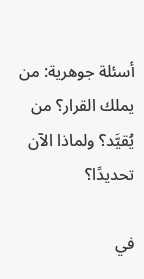أسئلة جوهرية: من يملك القرار؟ من يُقيَّد؟ ولماذا الآن تحديدًا؟

في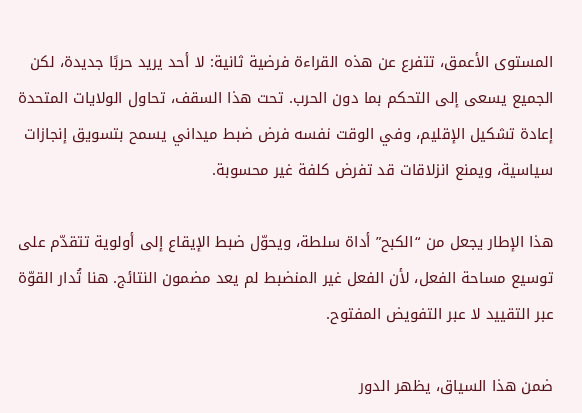المستوى الأعمق، تتفرع عن هذه القراءة فرضية ثانية: لا أحد يريد حربًا جديدة، لكن الجميع يسعى إلى التحكم بما دون الحرب. تحت هذا السقف، تحاول الولايات المتحدة إعادة تشكيل الإقليم، وفي الوقت نفسه فرض ضبط ميداني يسمح بتسويق إنجازات سياسية، ويمنع انزلاقات قد تفرض كلفة غير محسوبة.

هذا الإطار يجعل من “الكبح” أداة سلطة، ويحوّل ضبط الإيقاع إلى أولوية تتقدّم على توسيع مساحة الفعل، لأن الفعل غير المنضبط لم يعد مضمون النتائج. هنا تُدار القوّة عبر التقييد لا عبر التفويض المفتوح.

ضمن هذا السياق، يظهر الدور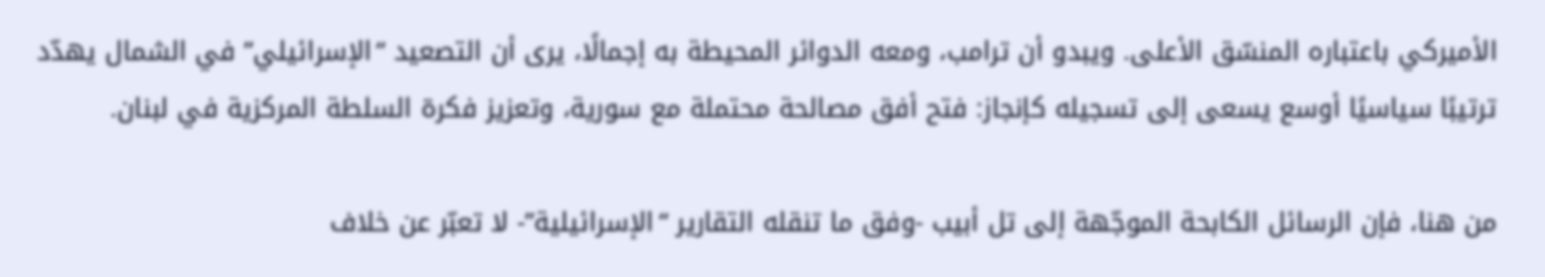الأميركي باعتباره المنسّق الأعلى. ويبدو أن ترامب، ومعه الدوائر المحيطة به إجمالًا، يرى أن التصعيد “الإسرائيلي” في الشمال يهدّد ترتيبًا سياسيًا أوسع يسعى إلى تسجيله كإنجاز: فتح أفق مصالحة محتملة مع سورية، وتعزيز فكرة السلطة المركزية في لبنان.

من هنا، فإن الرسائل الكابحة الموجّهة إلى تل أبيب -وفق ما تنقله التقارير “الإسرائيلية”- لا تعبّر عن خلاف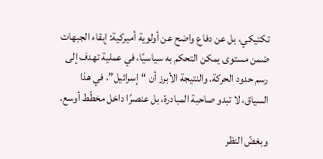تكتيكي، بل عن دفاع واضح عن أولوية أميركية: إبقاء الجبهات ضمن مستوى يمكن التحكم به سياسيًا، في عملية تهدف إلى رسم حدود الحركة. والنتيجة الأبرز أن “إسرائيل”، في هذا السياق، لا تبدو صاحبة المبادرة، بل عنصرًا داخل مخطّط أوسع.

وبغضّ النظر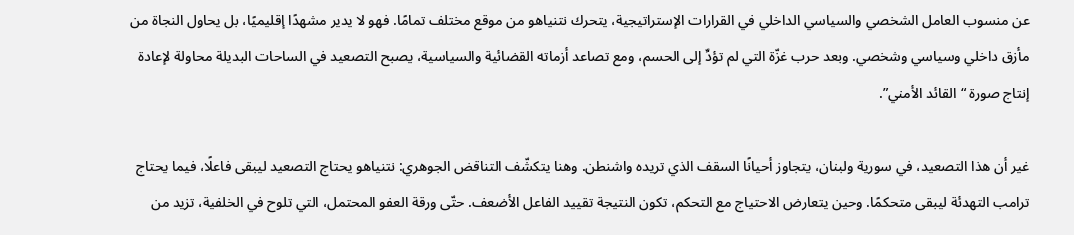عن منسوب العامل الشخصي والسياسي الداخلي في القرارات الإستراتيجية، يتحرك نتنياهو من موقع مختلف تمامًا. فهو لا يدير مشهدًا إقليميًا، بل يحاول النجاة من مأزق داخلي وسياسي وشخصي. وبعد حرب غزّة التي لم تؤدِّ إلى الحسم، ومع تصاعد أزماته القضائية والسياسية، يصبح التصعيد في الساحات البديلة محاولة لإعادة إنتاج صورة “القائد الأمني”.

غير أن هذا التصعيد، في سورية ولبنان، يتجاوز أحيانًا السقف الذي تريده واشنطن. وهنا يتكشّف التناقض الجوهري: نتنياهو يحتاج التصعيد ليبقى فاعلًا، فيما يحتاج ترامب التهدئة ليبقى متحكمًا. وحين يتعارض الاحتياج مع التحكم، تكون النتيجة تقييد الفاعل الأضعف. حتّى ورقة العفو المحتمل، التي تلوح في الخلفية، تزيد من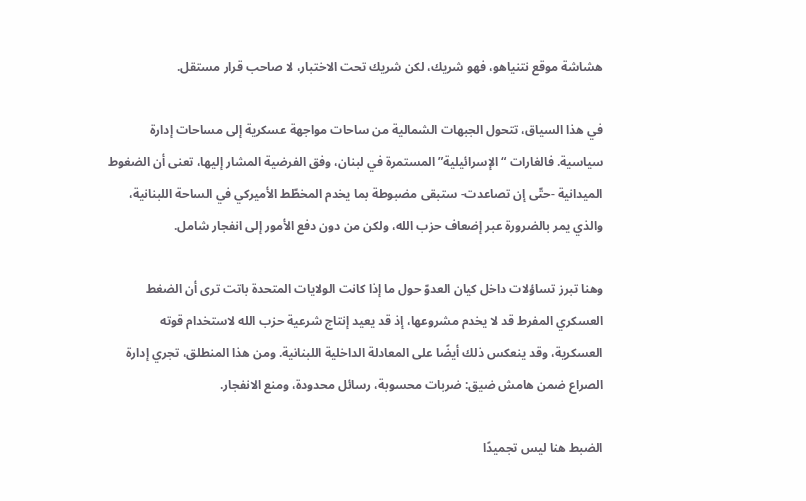هشاشة موقع نتنياهو، فهو شريك، لكن شريك تحت الاختبار، لا صاحب قرار مستقل.

في هذا السياق، تتحول الجبهات الشمالية من ساحات مواجهة عسكرية إلى مساحات إدارة سياسية. فالغارات “الإسرائيلية” المستمرة في لبنان، وفق الفرضية المشار إليها، تعنى أن الضغوط الميدانية -حتّى إن تصاعدت- ستبقى مضبوطة بما يخدم المخطّط الأميركي في الساحة اللبنانية، والذي يمر بالضرورة عبر إضعاف حزب الله، ولكن من دون دفع الأمور إلى انفجار شامل.

وهنا تبرز تساؤلات داخل كيان العدوّ حول ما إذا كانت الولايات المتحدة باتت ترى أن الضغط العسكري المفرط قد لا يخدم مشروعها، إذ قد يعيد إنتاج شرعية حزب الله لاستخدام قوته العسكرية، وقد ينعكس ذلك أيضًا على المعادلة الداخلية اللبنانية. ومن هذا المنطلق، تجري إدارة الصراع ضمن هامش ضيق: ضربات محسوبة، رسائل محدودة، ومنع الانفجار.

الضبط هنا ليس تجميدًا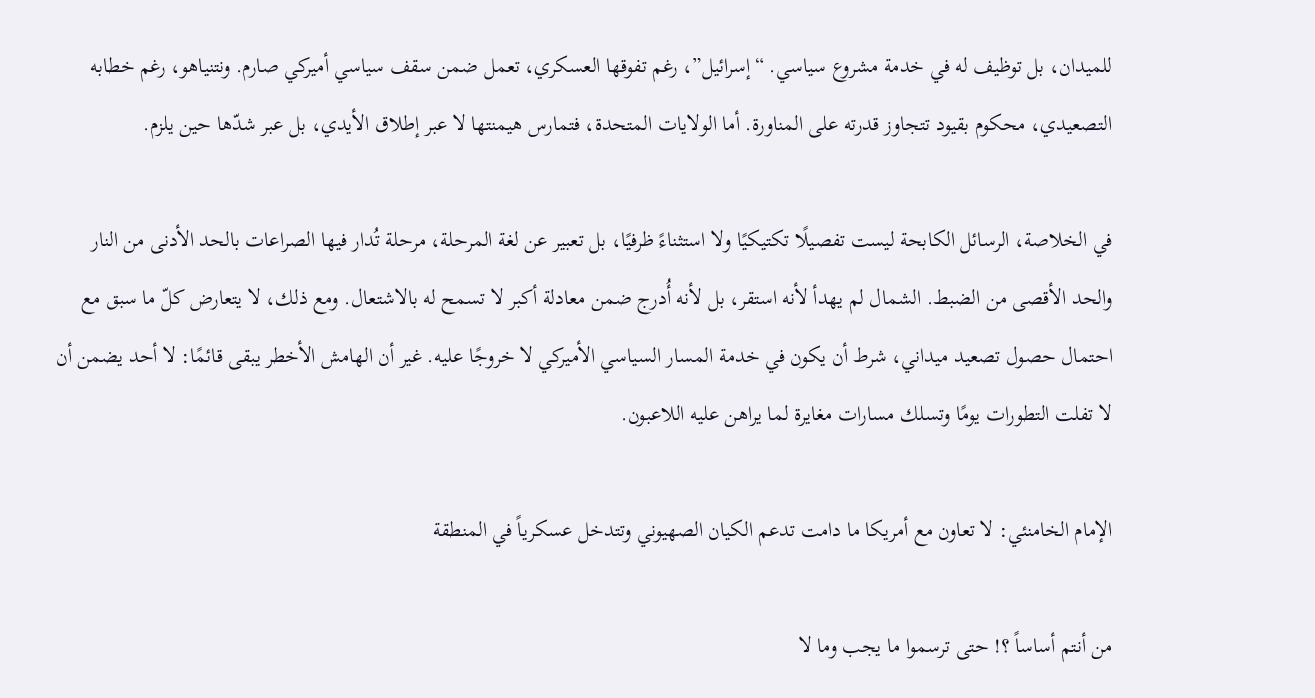للميدان، بل توظيف له في خدمة مشروع سياسي. “إسرائيل”، رغم تفوقها العسكري، تعمل ضمن سقف سياسي أميركي صارم. ونتنياهو، رغم خطابه التصعيدي، محكوم بقيود تتجاوز قدرته على المناورة. أما الولايات المتحدة، فتمارس هيمنتها لا عبر إطلاق الأيدي، بل عبر شدّها حين يلزم.

في الخلاصة، الرسائل الكابحة ليست تفصيلًا تكتيكيًا ولا استثناءً ظرفيًا، بل تعبير عن لغة المرحلة، مرحلة تُدار فيها الصراعات بالحد الأدنى من النار والحد الأقصى من الضبط. الشمال لم يهدأ لأنه استقر، بل لأنه أُدرج ضمن معادلة أكبر لا تسمح له بالاشتعال. ومع ذلك، لا يتعارض كلّ ما سبق مع احتمال حصول تصعيد ميداني، شرط أن يكون في خدمة المسار السياسي الأميركي لا خروجًا عليه. غير أن الهامش الأخطر يبقى قائمًا: لا أحد يضمن أن لا تفلت التطورات يومًا وتسلك مسارات مغايرة لما يراهن عليه اللاعبون.

الإمام الخامنئي: لا تعاون مع أمريكا ما دامت تدعم الكيان الصهيوني وتتدخل عسكرياً في المنطقة

من أنتم أساساً ؟! حتى ترسموا ما يجب وما لا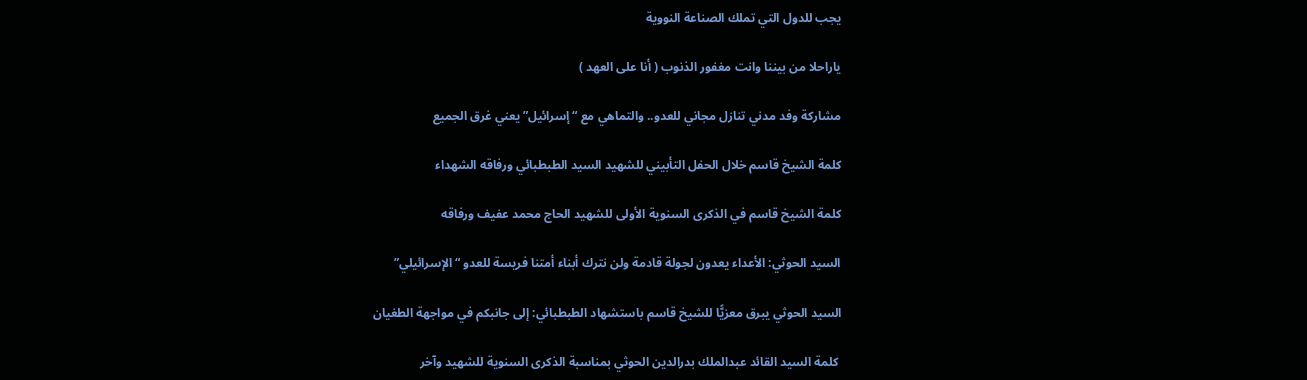يجب للدول التي تملك الصناعة النووية

ياراحلا من بيننا وانت مغفور الذنوب ( أنا على العهد )

مشاركة وفد مدني تنازل مجاني للعدو.. والتماهي مع “إسرائيل” يعني غرق الجميع

كلمة الشيخ قاسم خلال الحفل التأبيني للشهيد السيد الطبطبائي ورفاقه الشهداء

كلمة الشيخ قاسم في الذكرى السنوية الأولى للشهيد الحاج محمد عفيف ورفاقه

السيد الحوثي: الأعداء يعدون لجولة قادمة ولن نترك أبناء أمتنا فريسة للعدو “الإسرائيلي”

السيد الحوثي يبرق معزيًّا للشيخ قاسم باستشهاد الطبطبائي: إلى جانبكم في مواجهة الطغيان

 كلمة السيد القائد عبدالملك بدرالدين الحوثي بمناسبة الذكرى السنوية للشهيد وآخر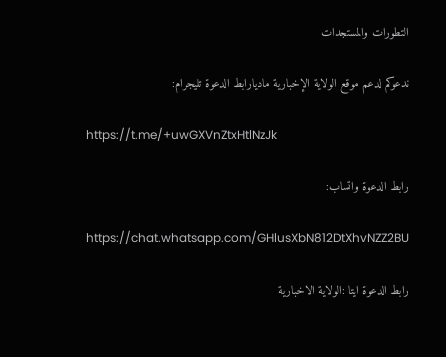التطورات والمستجدات

ندعوكم لدعم موقع الولاية الإخبارية ماديارابط الدعوة تليجرام:

https://t.me/+uwGXVnZtxHtlNzJk

رابط الدعوة واتساب:

https://chat.whatsapp.com/GHlusXbN812DtXhvNZZ2BU

رابط الدعوة ايتا :الولاية الاخبارية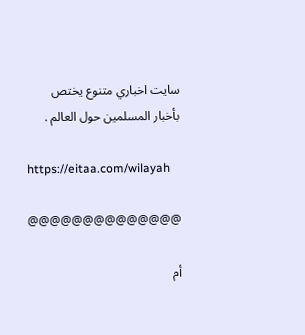سايت اخباري متنوع يختص بأخبار المسلمين حول العالم .

https://eitaa.com/wilayah

@@@@@@@@@@@@@@

أم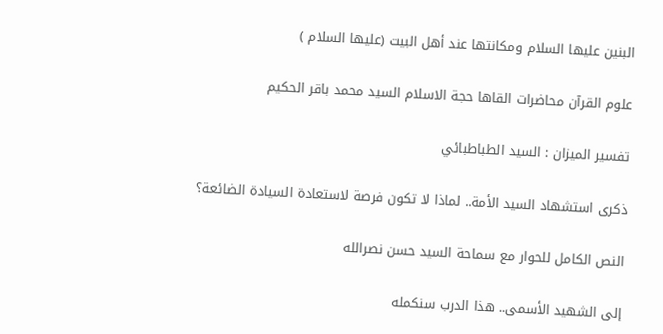البنين عليها السلام ومكانتها عند أهل البيت (عليها السلام )

علوم القرآن محاضرات القاها حجة الاسلام السيد محمد باقر الحكيم

تفسير الميزان : السيد الطباطبائي

ذكرى استشهاد السيد الأمة.. لماذا لا تكون فرصة لاستعادة السيادة الضائعة؟

النص الكامل للحوار مع سماحة السيد حسن نصرالله

إلى الشهيد الأسمى.. هذا الدرب سنكمله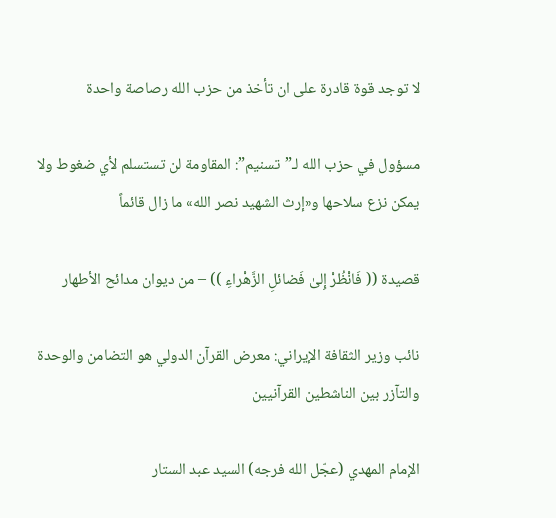لا توجد قوة قادرة على ان تأخذ من حزب الله رصاصة واحدة

مسؤول في حزب الله لـ”تسنيم”: المقاومة لن تستسلم لأي ضغوط ولا يمكن نزع سلاحها و«إرث الشهيد نصر الله» ما زال قائماً

قصيدة (( فَانْظُرْ إِلىٰ فَضائلِ الزَّهْراءِ )) – من ديوان مدائح الأطهار

نائب وزير الثقافة الإيراني: معرض القرآن الدولي هو التضامن والوحدة والتآزر بين الناشطين القرآنيين

الإمام المهدي (عجّل الله فرجه) السيد عبد الستار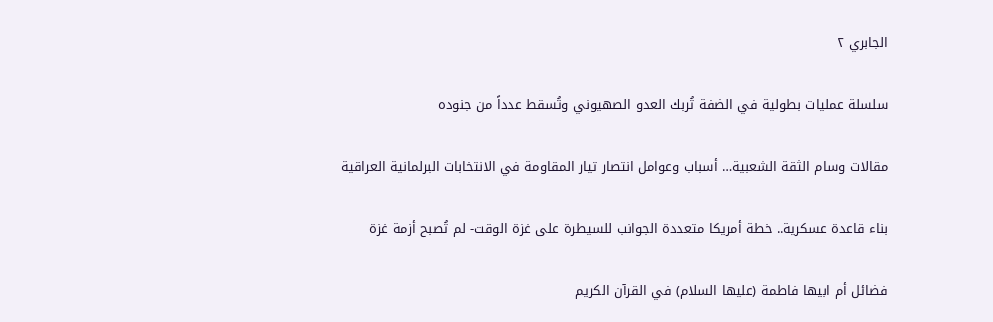الجابري ٢

سلسلة عمليات بطولية في الضفة تُربك العدو الصهيوني وتُسقط عدداً من جنوده

مقالات وسام الثقة الشعبية… أسباب وعوامل انتصار تيار المقاومة في الانتخابات البرلمانية العراقية

بناء قاعدة عسكرية.. خطة أمريكا متعددة الجوانب للسيطرة على غزة الوقت- لم تُصبح أزمة غزة

فضائل أم ابيها فاطمة (عليها السلام) في القرآن الكريم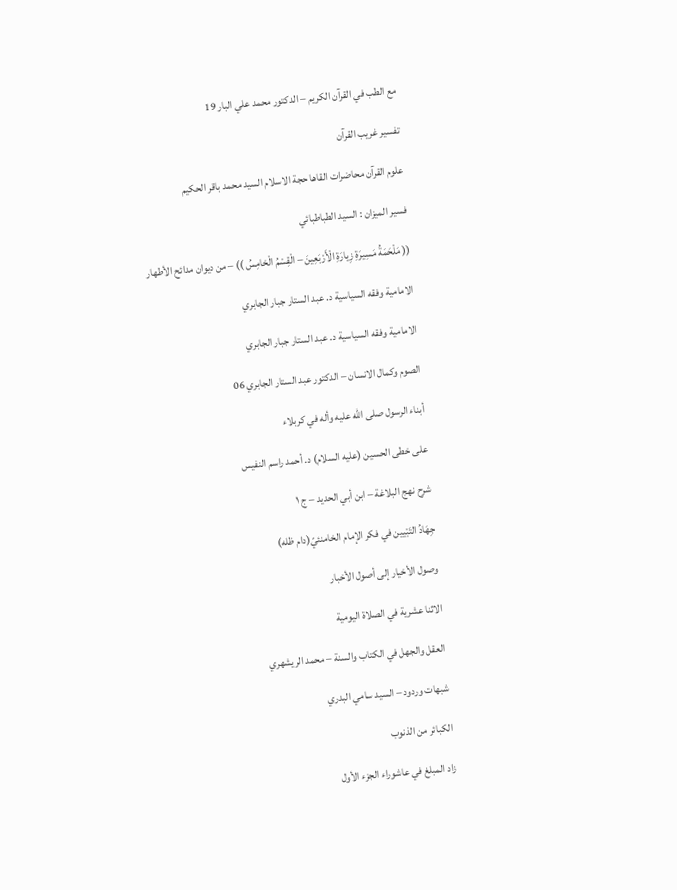مع الطب في القرآن الكريم – الدكتور محمد علي البار 19

تفسير غريب القرآن

علوم القرآن محاضرات القاها حجة الاسلام السيد محمد باقر الحكيم

فسير الميزان : السيد الطباطبائي

(( مَلْحَمَةُ مَسِيرَةِ زِيارَةِ الْأَرْبَعِينَ – الْقِسْمُ الْخامِسُ )) – من ديوان مدائح الأطهار

الامامية وفقه السياسية د. عبد الستار جبار الجابري

الامامية وفقه السياسية د. عبد الستار جبار الجابري

الصوم وكمال الانسان – الدكتور عبد الستار الجابري 06

أبناء الرسول صلى الله عليه وأله في كربلاء

على خطى الحسين (عليه السلام) د. أحمد راسم النفيس

شرح نهج البلاغة – ابن أبي الحديد – ج ١

جِهَادُ التَبْيين في فكر الإمام الخامنئيّ(دام ظله)

وصول الأخيار إلى أصول الأخبار

الاثنا عشرية في الصلاة اليومية

العقل والجهل في الكتاب والسنة – محمد الريشهري

شبهات وردود – السيد سامي البدري

الكبائر من الذنوب

زاد المبلغ في عاشوراء الجزء الأول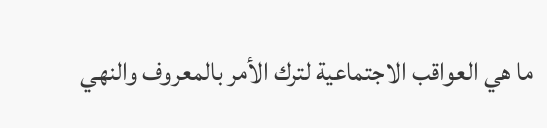ما هي العواقب الاجتماعية لترك الأمر بالمعروف والنهي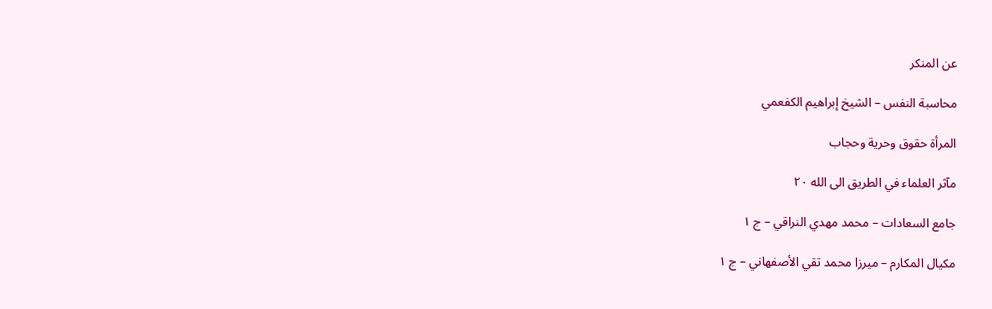عن المنكر

محاسبة النفس – الشيخ إبراهيم الكفعمي

المرأة حقوق وحرية وحجاب

مآثر العلماء في الطريق الى الله ٢٠

جامع السعادات – محمد مهدي النراقي – ج ١

مكيال المكارم – ميرزا محمد تقي الأصفهاني – ج ١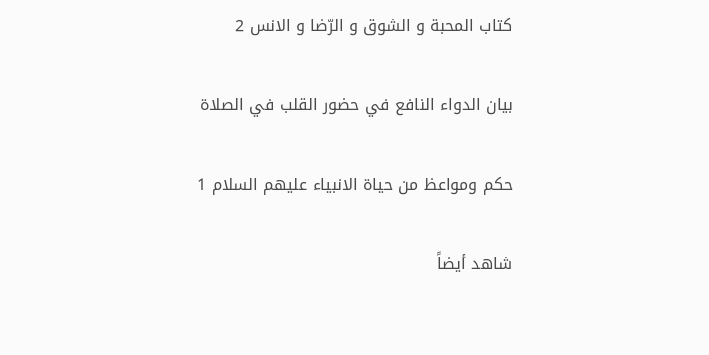كتاب المحبة و الشوق و الرّضا و الانس‌ 2

بيان الدواء النافع في حضور القلب في الصلاة

حكم ومواعظ من حياة الانبياء عليهم السلام 1

شاهد أيضاً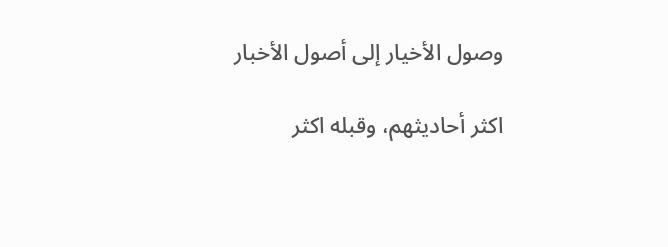وصول الأخيار إلى أصول الأخبار

اكثر أحاديثهم، وقبله اكثر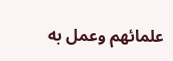علمائهم وعمل به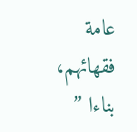عامة فقهائهم، بناءا ”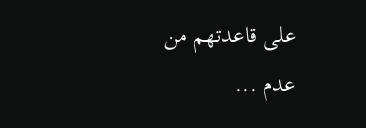على قاعدتهم من عدم ...